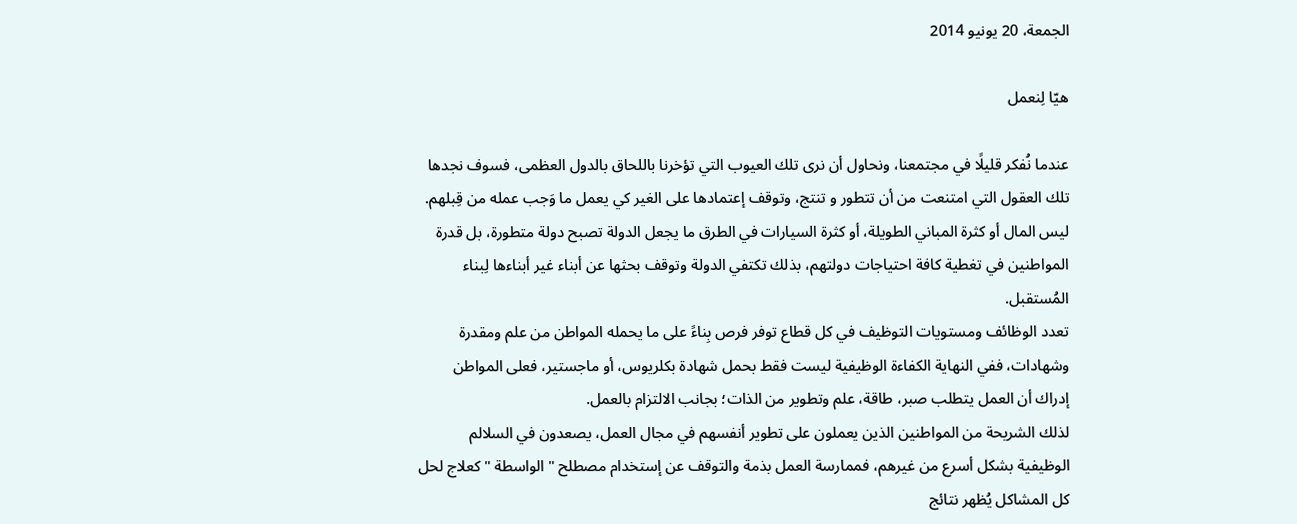الجمعة، 20 يونيو 2014

هيّا لِنعمل

عندما نُفكر قليلًا في مجتمعنا، ونحاول أن نرى تلك العيوب التي تؤخرنا باللحاق بالدول العظمى، فسوف نجدها تلك العقول التي امتنعت من أن تتطور و تنتج، وتوقف إعتمادها على الغير كي يعمل ما وَجب عمله من قِبلهم.
ليس المال أو كثرة المباني الطويلة، أو كثرة السيارات في الطرق ما يجعل الدولة تصبح دولة متطورة، بل قدرة المواطنين في تغطية كافة احتياجات دولتهم، بذلك تكتفي الدولة وتوقف بحثها عن أبناء غير أبناءها لِبناء المُستقبل.
تعدد الوظائف ومستويات التوظيف في كل قطاع توفر فرص بِناءً على ما يحمله المواطن من علم ومقدرة وشهادات، ففي النهاية الكفاءة الوظيفية ليست فقط بحمل شهادة بكلريوس، أو ماجستير، فعلى المواطن إدراك أن العمل يتطلب صبر، طاقة، علم وتطوير من الذات؛ بجانب الالتزام بالعمل.
لذلك الشريحة من المواطنين الذين يعملون على تطوير أنفسهم في مجال العمل، يصعدون في السلالم الوظيفية بشكل أسرع من غيرهم، فممارسة العمل بذمة والتوقف عن إستخدام مصطلح " الواسطة " كعلاج لحل كل المشاكل يُظهر نتائج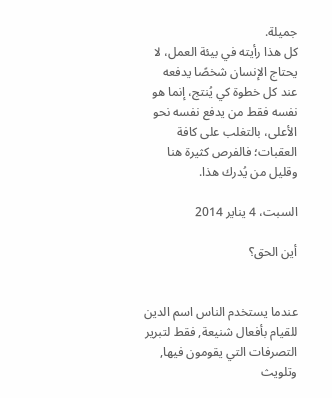جميلة.
كل هذا رأيته في بيئة العمل، لا يحتاج الإنسان شخصًا يدفعه عند كل خطوة كي يُنتج، إنما هو نفسه فقط من يدفع نفسه نحو الأعلى، بالتغلب على كافة العقبات؛ فالفرص كثيرة هنا وقليل من يُدرك هذا.

السبت، 4 يناير 2014

أين الحق؟


عندما يستخدم الناس اسم الدين للقيام بأفعال شنيعة, فقط لتبرير التصرفات التي يقومون فيها, وتلويث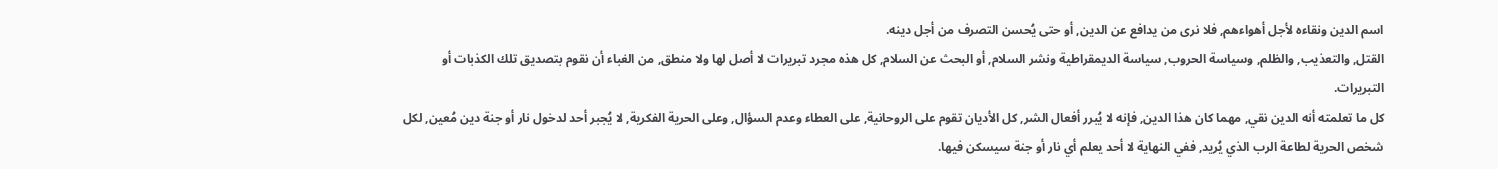اسم الدين ونقاءه لأجل أهواءهم, فلا نرى من يدافع عن الدين, أو حتى يُحسن التصرف من أجل دينه.
القتل, والتعذيب, والظلم, وسياسة الحروب, سياسة الديمقراطية ونشر السلام, أو البحث عن السلام, كل هذه مجرد تبريرات لا أصل لها ولا منطق, من الغباء أن نقوم بتصديق تلك الكذبات أو التبريرات.
كل ما تعلمته أنه الدين نقي, مهما كان هذا الدين, فإنه لا يُبرر أفعال الشر, كل الأديان تقوم على الروحانية, على العطاء وعدم السؤال, وعلى الحرية الفكرية, لا يُجبر أحد لدخول نار أو جنة دين مُعين, لكل شخص الحرية لطاعة الرب الذي يُريد, ففي النهاية لا أحد يعلم أي نار أو جنة سيسكن فيها.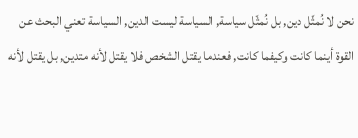نحن لا نُمثّل دين, بل نُمثّل سياسة, السياسة ليست الدين, السياسة تعني البحث عن القوة أينما كانت وكيفما كانت, فعندما يقتل الشخص فلا يقتل لأنه متدين, بل يقتل لأنه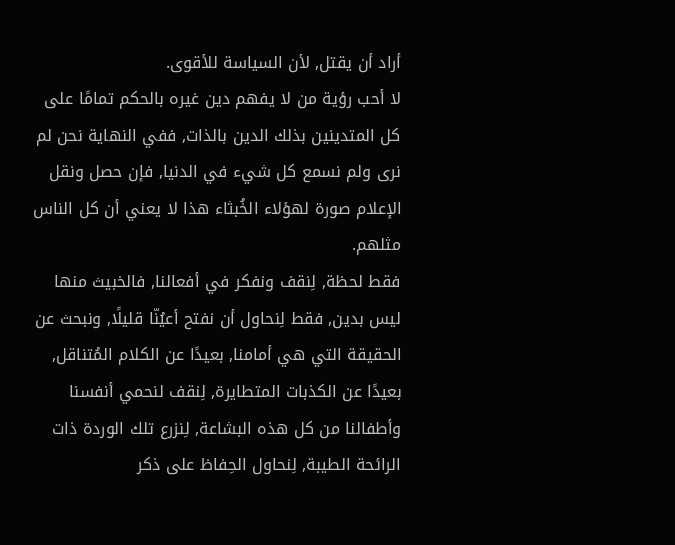أراد أن يقتل, لأن السياسة للأقوى.
لا أحب رؤية من لا يفهم دين غيره بالحكم تمامًا على كل المتدينين بذلك الدين بالذات, ففي النهاية نحن لم نرى ولم نسمع كل شيء في الدنيا, فإن حصل ونقل الإعلام صورة لهؤلاء الخُبثاء هذا لا يعني أن كل الناس مثلهم.
فقط لحظة, لِنقف ونفكر في أفعالنا, فالخبيث منها ليس بدين, فقط لِنحاول أن نفتح أعيُنّا قليلًا, ونبحث عن الحقيقة التي هي أمامنا, بعيدًا عن الكلام المُتناقل, بعيدًا عن الكذبات المتطايرة, لِنقف لنحمي أنفسنا وأطفالنا من كل هذه البشاعة, لِنزرع تلك الوردة ذات الرائحة الطيبة, لِنحاول الحِفاظ على ذكر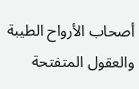أصحاب الأرواح الطيبة والعقول المتفتحة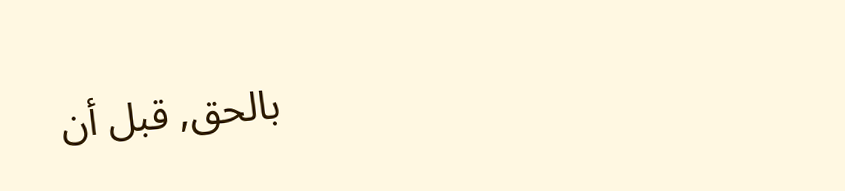بالحق, قبل أن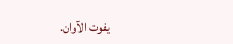يفوت الآوان.